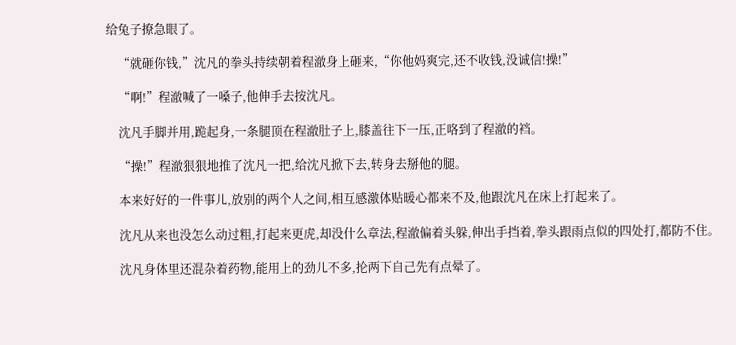给兔子撩急眼了。

    “就砸你钱,”沈凡的拳头持续朝着程澈身上砸来,“你他妈爽完,还不收钱,没诚信!操!”

    “啊!”程澈喊了一嗓子,他伸手去按沈凡。

    沈凡手脚并用,跪起身,一条腿顶在程澈肚子上,膝盖往下一压,正咯到了程澈的裆。

    “操!”程澈狠狠地推了沈凡一把,给沈凡掀下去,转身去掰他的腿。

    本来好好的一件事儿,放别的两个人之间,相互感激体贴暖心都来不及,他跟沈凡在床上打起来了。

    沈凡从来也没怎么动过粗,打起来更虎,却没什么章法,程澈偏着头躲,伸出手挡着,拳头跟雨点似的四处打,都防不住。

    沈凡身体里还混杂着药物,能用上的劲儿不多,抡两下自己先有点晕了。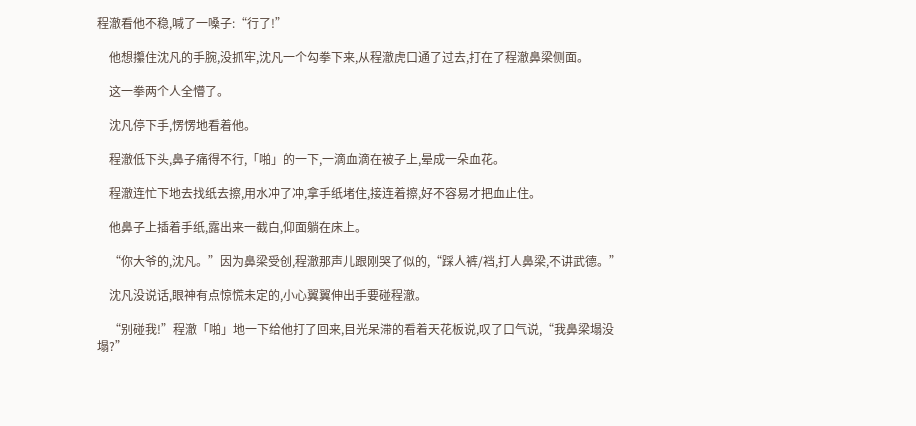程澈看他不稳,喊了一嗓子:“行了!”

    他想攥住沈凡的手腕,没抓牢,沈凡一个勾拳下来,从程澈虎口通了过去,打在了程澈鼻梁侧面。

    这一拳两个人全懵了。

    沈凡停下手,愣愣地看着他。

    程澈低下头,鼻子痛得不行,「啪」的一下,一滴血滴在被子上,晕成一朵血花。

    程澈连忙下地去找纸去擦,用水冲了冲,拿手纸堵住,接连着擦,好不容易才把血止住。

    他鼻子上插着手纸,露出来一截白,仰面躺在床上。

    “你大爷的,沈凡。”因为鼻梁受创,程澈那声儿跟刚哭了似的,“踩人裤/裆,打人鼻梁,不讲武德。”

    沈凡没说话,眼神有点惊慌未定的,小心翼翼伸出手要碰程澈。

    “别碰我!”程澈「啪」地一下给他打了回来,目光呆滞的看着天花板说,叹了口气说,“我鼻梁塌没塌?”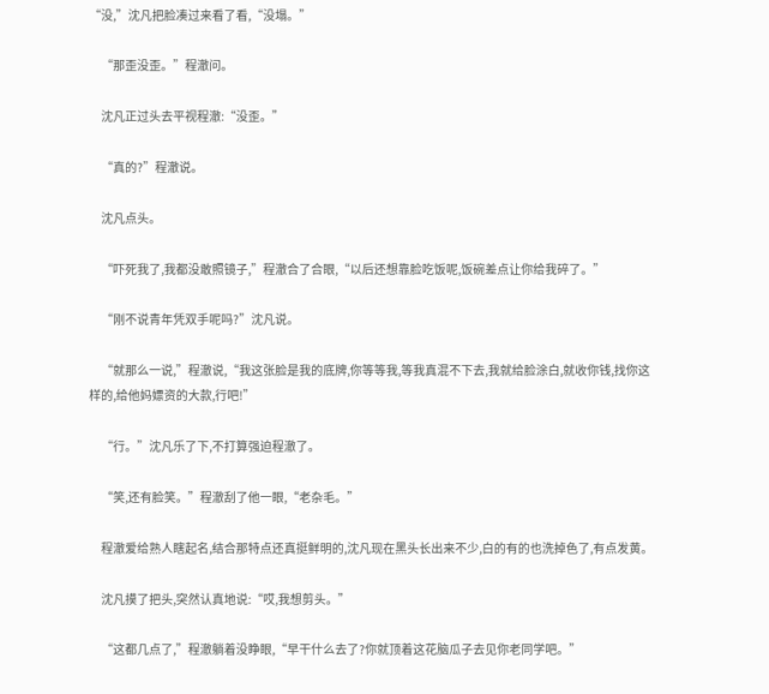“没,”沈凡把脸凑过来看了看,“没塌。”

    “那歪没歪。”程澈问。

    沈凡正过头去平视程澈:“没歪。”

    “真的?”程澈说。

    沈凡点头。

    “吓死我了,我都没敢照镜子,”程澈合了合眼,“以后还想靠脸吃饭呢,饭碗差点让你给我碎了。”

    “刚不说青年凭双手呢吗?”沈凡说。

    “就那么一说,”程澈说,“我这张脸是我的底牌,你等等我,等我真混不下去,我就给脸涂白,就收你钱,找你这样的,给他妈嫖资的大款,行吧!”

    “行。”沈凡乐了下,不打算强迫程澈了。

    “笑,还有脸笑。”程澈刮了他一眼,“老杂毛。”

    程澈爱给熟人瞎起名,结合那特点还真挺鲜明的,沈凡现在黑头长出来不少,白的有的也洗掉色了,有点发黄。

    沈凡摸了把头,突然认真地说:“哎,我想剪头。”

    “这都几点了,”程澈躺着没睁眼,“早干什么去了?你就顶着这花脑瓜子去见你老同学吧。”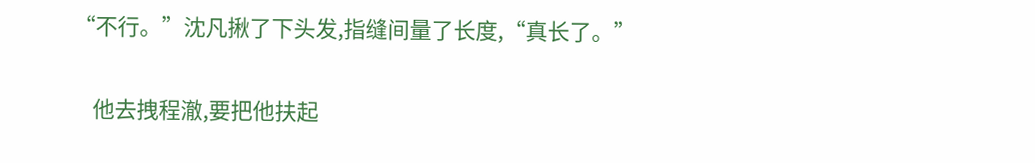“不行。”沈凡揪了下头发,指缝间量了长度,“真长了。”

    他去拽程澈,要把他扶起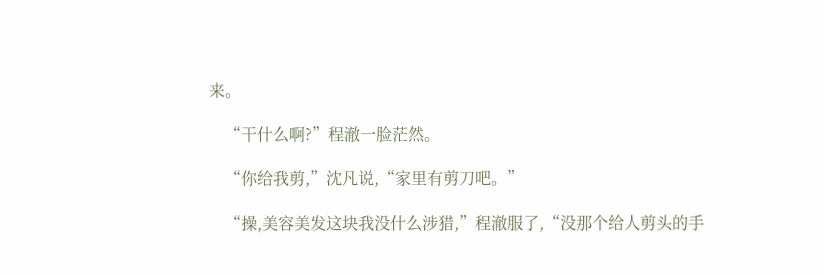来。

    “干什么啊?”程澈一脸茫然。

    “你给我剪,”沈凡说,“家里有剪刀吧。”

    “操,美容美发这块我没什么涉猎,”程澈服了,“没那个给人剪头的手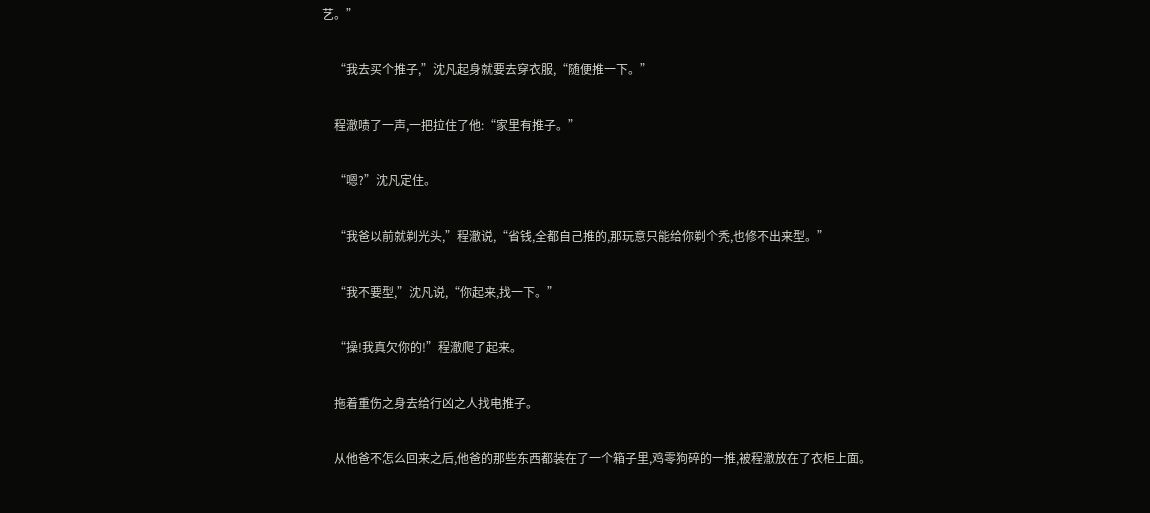艺。”

    “我去买个推子,”沈凡起身就要去穿衣服,“随便推一下。”

    程澈啧了一声,一把拉住了他:“家里有推子。”

    “嗯?”沈凡定住。

    “我爸以前就剃光头,”程澈说,“省钱,全都自己推的,那玩意只能给你剃个秃,也修不出来型。”

    “我不要型,”沈凡说,“你起来,找一下。”

    “操!我真欠你的!”程澈爬了起来。

    拖着重伤之身去给行凶之人找电推子。

    从他爸不怎么回来之后,他爸的那些东西都装在了一个箱子里,鸡零狗碎的一推,被程澈放在了衣柜上面。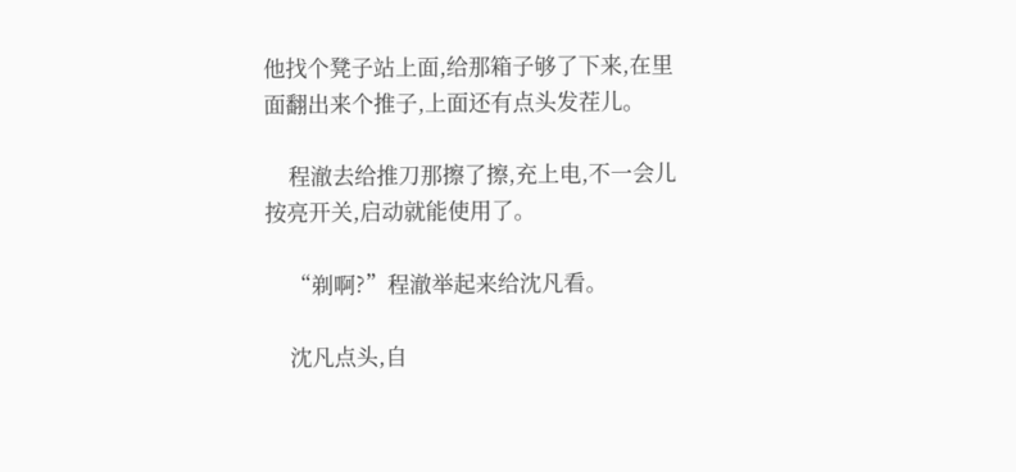他找个凳子站上面,给那箱子够了下来,在里面翻出来个推子,上面还有点头发茬儿。

    程澈去给推刀那擦了擦,充上电,不一会儿按亮开关,启动就能使用了。

    “剃啊?”程澈举起来给沈凡看。

    沈凡点头,自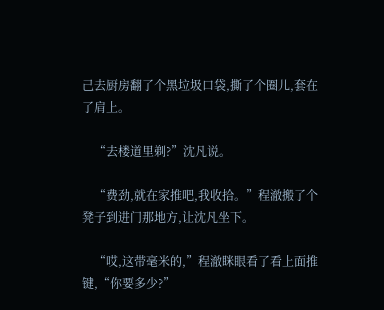己去厨房翻了个黑垃圾口袋,撕了个圈儿,套在了肩上。

    “去楼道里剃?”沈凡说。

    “费劲,就在家推吧,我收拾。”程澈搬了个凳子到进门那地方,让沈凡坐下。

    “哎,这带毫米的,”程澈眯眼看了看上面推键,“你要多少?”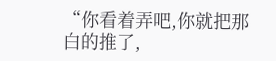“你看着弄吧,你就把那白的推了,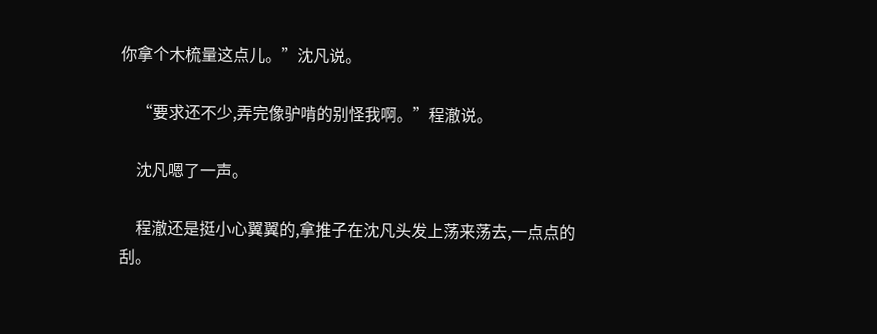你拿个木梳量这点儿。”沈凡说。

    “要求还不少,弄完像驴啃的别怪我啊。”程澈说。

    沈凡嗯了一声。

    程澈还是挺小心翼翼的,拿推子在沈凡头发上荡来荡去,一点点的刮。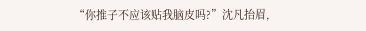“你推子不应该贴我脑皮吗?”沈凡抬眉,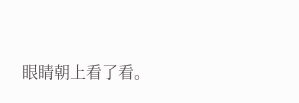眼睛朝上看了看。